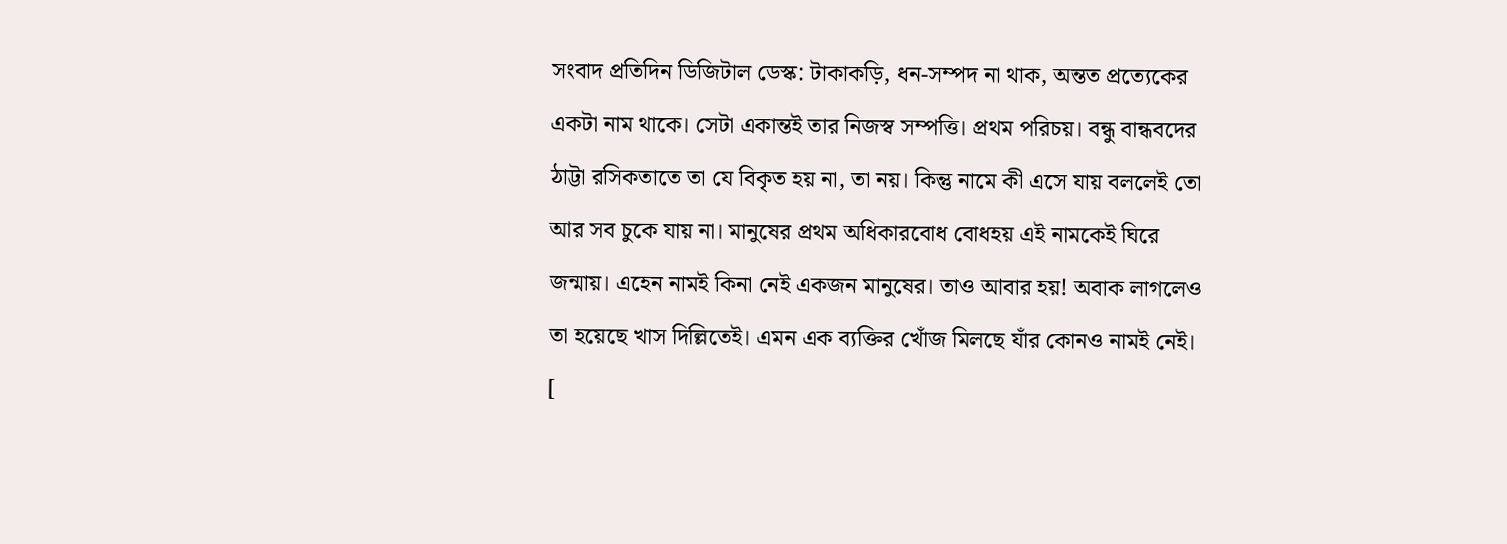সংবাদ প্রতিদিন ডিজিটাল ডেস্ক: টাকাকড়ি, ধন-সম্পদ না থাক, অন্তত প্রত্যেকের একটা নাম থাকে। সেটা একান্তই তার নিজস্ব সম্পত্তি। প্রথম পরিচয়। বন্ধু বান্ধবদের ঠাট্টা রসিকতাতে তা যে বিকৃত হয় না, তা নয়। কিন্তু নামে কী এসে যায় বললেই তো আর সব চুকে যায় না। মানুষের প্রথম অধিকারবোধ বোধহয় এই নামকেই ঘিরে জন্মায়। এহেন নামই কিনা নেই একজন মানুষের। তাও আবার হয়! অবাক লাগলেও তা হয়েছে খাস দিল্লিতেই। এমন এক ব্যক্তির খোঁজ মিলছে যাঁর কোনও নামই নেই।
[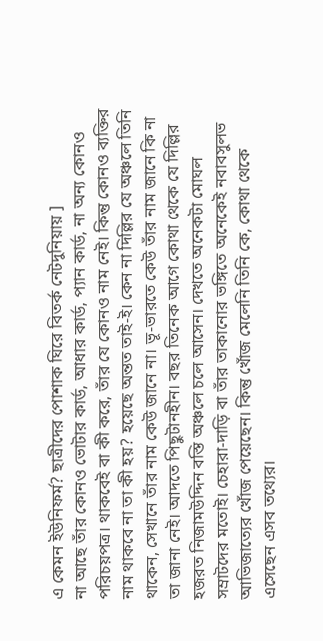এ কেমন ইউনিফর্ম? ছাত্রীদের পোশাক ঘিরে বিতর্ক নেটদুনিয়ায় ]
না আছে তাঁর কোনও ভোটার কার্ড, আধার কার্ড, প্যান কার্ড, না অন্য কোনও পরিচয়পত্র। থাকবেই বা কী করে, তাঁর যে কোনও নাম নেই। কিন্তু কোনও ব্যক্তির নাম থাকবে না তা কী হয়? হয়েছে অন্তত তাই-ই। কেন না দিল্লির যে অঞ্চলে তিনি থাকেন, সেখানে তাঁর নাম কেউ জানে না। ভূ-ভারতে কেউ তাঁর নাম জানে কি না তা জানা নেই। আদতে পিছুটানহীন। বছর তিনেক আগে কোথা থেকে যে দিল্লির হজরত নিজামউদ্দিন বস্তি অঞ্চলে চলে আসেন। দেখতে অনেকটা মোঘল সম্রাটদের মতোই। চেহারা-দাড়ি বা তাঁর তাকানোর ভঙ্গিতে অনেকেই নবাবসুলভ আভিজাত্যের খোঁজ পেয়েছেন। কিন্তু খোঁজ মেলেনি তিনি কে, কোথা থেকে এসেছেন এসব তথ্যের।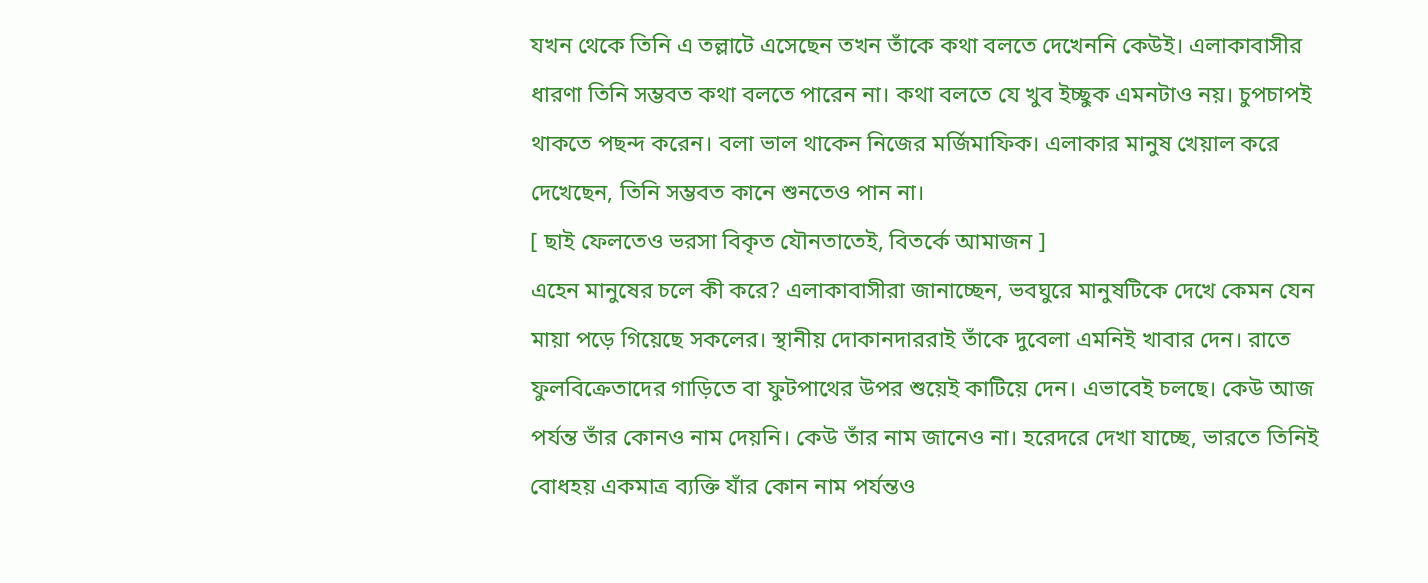যখন থেকে তিনি এ তল্লাটে এসেছেন তখন তাঁকে কথা বলতে দেখেননি কেউই। এলাকাবাসীর ধারণা তিনি সম্ভবত কথা বলতে পারেন না। কথা বলতে যে খুব ইচ্ছুক এমনটাও নয়। চুপচাপই থাকতে পছন্দ করেন। বলা ভাল থাকেন নিজের মর্জিমাফিক। এলাকার মানুষ খেয়াল করে দেখেছেন, তিনি সম্ভবত কানে শুনতেও পান না।
[ ছাই ফেলতেও ভরসা বিকৃত যৌনতাতেই, বিতর্কে আমাজন ]
এহেন মানুষের চলে কী করে? এলাকাবাসীরা জানাচ্ছেন, ভবঘুরে মানুষটিকে দেখে কেমন যেন মায়া পড়ে গিয়েছে সকলের। স্থানীয় দোকানদাররাই তাঁকে দুবেলা এমনিই খাবার দেন। রাতে ফুলবিক্রেতাদের গাড়িতে বা ফুটপাথের উপর শুয়েই কাটিয়ে দেন। এভাবেই চলছে। কেউ আজ পর্যন্ত তাঁর কোনও নাম দেয়নি। কেউ তাঁর নাম জানেও না। হরেদরে দেখা যাচ্ছে, ভারতে তিনিই বোধহয় একমাত্র ব্যক্তি যাঁর কোন নাম পর্যন্তও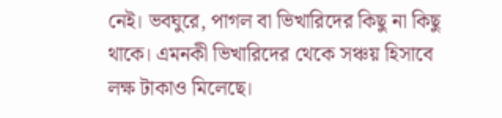নেই। ভবঘুরে, পাগল বা ভিখারিদের কিছু না কিছু থাকে। এমনকী ভিখারিদের থেকে সঞ্চয় হিসাবে লক্ষ টাকাও মিলেছে।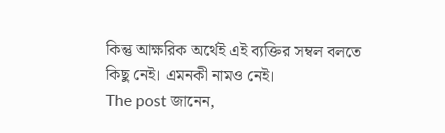কিন্তু আক্ষরিক অর্থেই এই ব্যক্তির সম্বল বলতে কিছু নেই। এমনকী নামও নেই।
The post জানেন,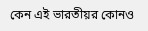কেন এই ভারতীয়র কোনও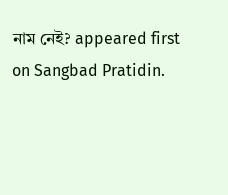নাম নেই? appeared first on Sangbad Pratidin.